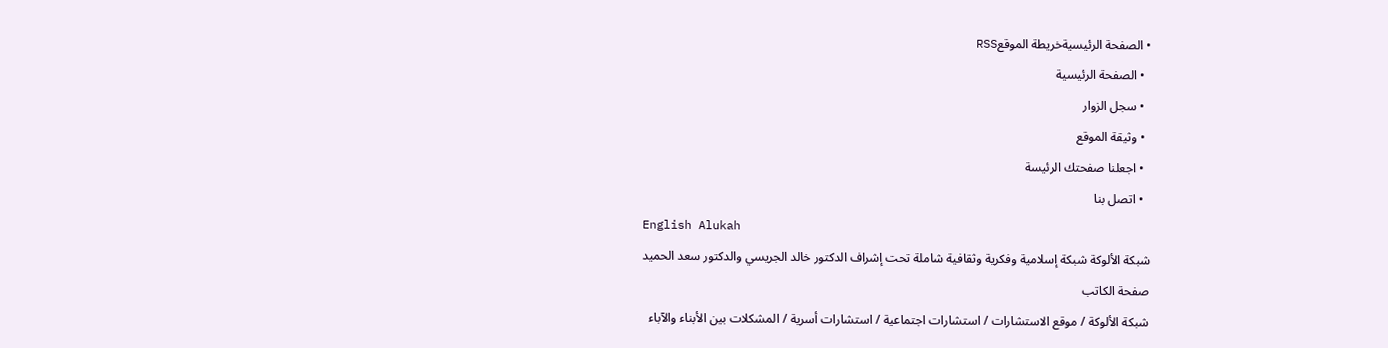• الصفحة الرئيسيةخريطة الموقعRSS
  • الصفحة الرئيسية
  • سجل الزوار
  • وثيقة الموقع
  • اجعلنا صفحتك الرئيسة
  • اتصل بنا
English Alukah
شبكة الألوكة شبكة إسلامية وفكرية وثقافية شاملة تحت إشراف الدكتور خالد الجريسي والدكتور سعد الحميد
صفحة الكاتب
شبكة الألوكة / موقع الاستشارات / استشارات اجتماعية / استشارات أسرية / المشكلات بين الأبناء والآباء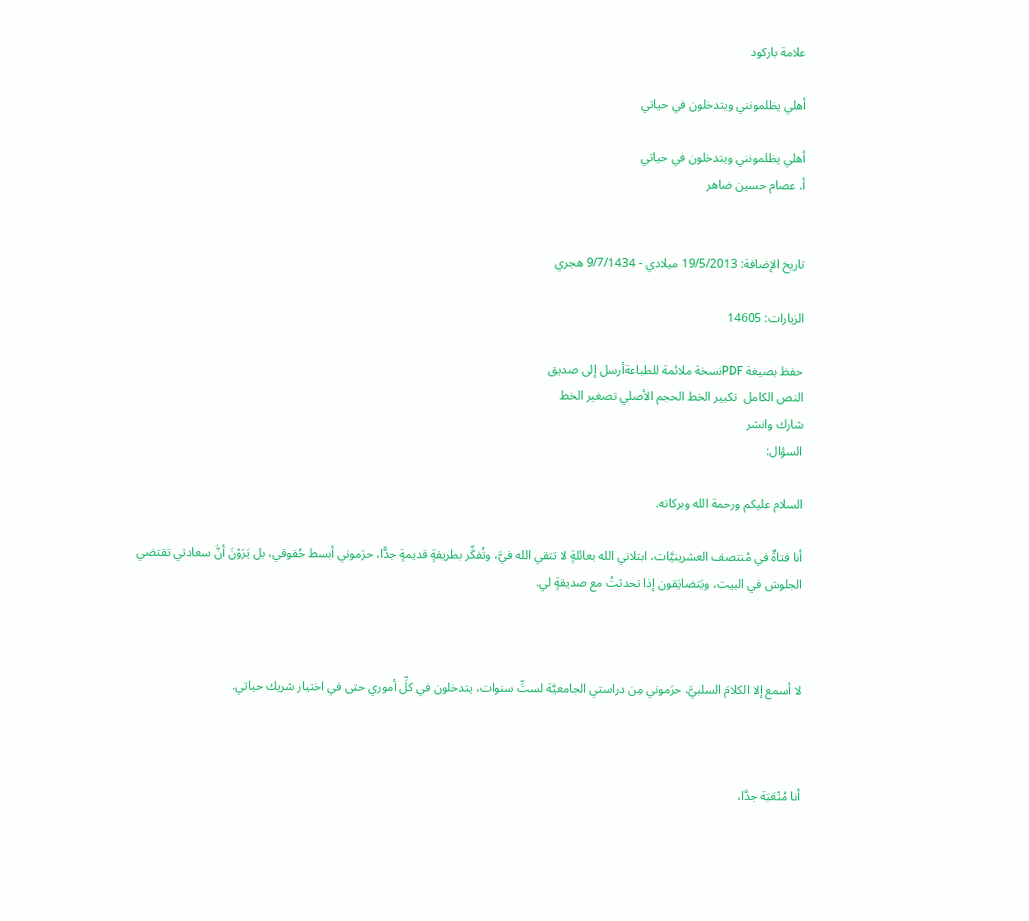علامة باركود

أهلي يظلمونني ويتدخلون في حياتي

أهلي يظلمونني ويتدخلون في حياتي
أ. عصام حسين ضاهر


تاريخ الإضافة: 19/5/2013 ميلادي - 9/7/1434 هجري

الزيارات: 14605

حفظ بصيغة PDFنسخة ملائمة للطباعةأرسل إلى صديق
النص الكامل  تكبير الخط الحجم الأصلي تصغير الخط
شارك وانشر
السؤال:

السلام عليكم ورحمة الله وبركاته.

أنا فتاةٌ في مُنتصف العشرينيَّات، ابتلاني الله بعائلةٍ لا تتقي الله فيَّ، وتُفكِّر بطريقةٍ قديمةٍ جدًّا، حرَموني أبسط حُقوقي، بل يَرَوْنَ أنَّ سعادتي تقتضي الجلوسَ في البيت، ويَتضايَقون إذا تحدثتُ مع صديقةٍ لي.



لا أسمع إلا الكلامَ السلبيَّ، حرَموني مِن دراستي الجامعيَّة لستِّ سنوات، يتدخلون في كلِّ أموري حتى في اختيار شريك حياتي.



أنا مُتْعَبَة جدَّا،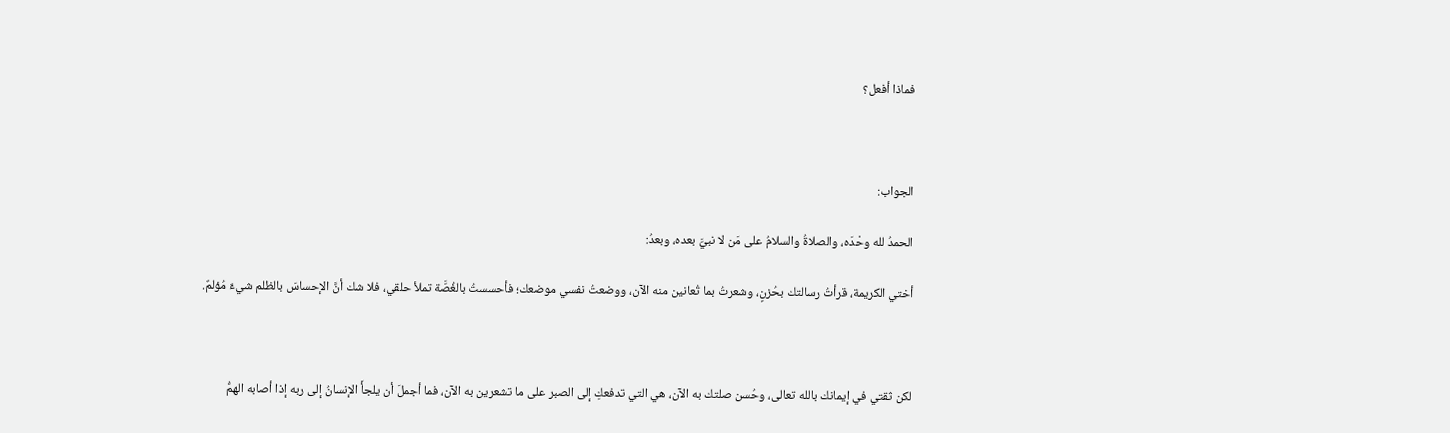فماذا أفعل؟



الجواب:

الحمدُ لله وحْدَه، والصلاةُ والسلامُ على مَن لا نبيَّ بعده، وبعدُ:

أختي الكريمة، قرأتُ رسالتك بحُزنٍ، وشعرتُ بما تُعانين منه الآن، ووضعتُ نفسي موضعك؛ فأحسستُ بالغُصَّة تملأ حلقي، فلا شك أنَّ الإحساسَ بالظلم شيءٌ مُؤلمٌ.



لكن ثقتي في إيمانك بالله تعالى، وحُسن صلتك به الآن، هي التي تدفعكِ إلى الصبر على ما تشعرين به الآن، فما أجملَ أن يلجأَ الإنسانُ إلى ربه إذا أصابه الهمُّ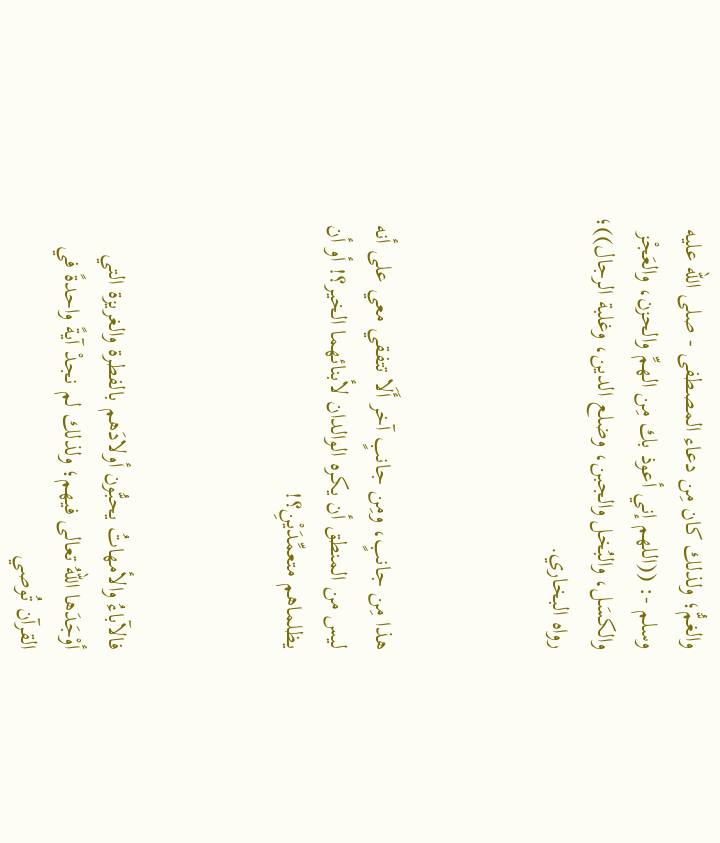والغمُّ؛ ولذلك كان مِن دعاء المصطفى - صلى الله عليه وسلم -: ((اللهم إني أعوذ بك مِن الهمِّ والحزن، والعَجْز والكسَل، والبُخل والجبن، وضلع الدين، وغلبة الرجال))؛ رواه البخاري.



هذا مِن جانبٍ، ومِن جانبٍ آخر أَلَا تتفقي معي على أنه ليس من المنطق أن يكره الوالدان لأبنائهما الخير؟! أو أن يظلماهم متعمِّدَيْنِ؟!



فالآباءُ والأمهاتُ يحبُّون أولادَهم بالفطرة والغريزة التي أوْجَدَها اللهُ تعالى فيهم؛ ولذلك لم نجدْ آيةً واحدةً في القرآن تُوصي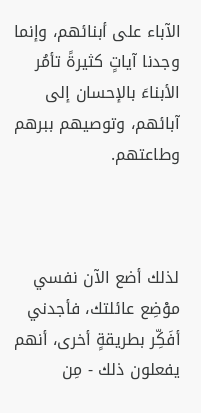الآباء على أبنائهم، وإنما وجدنا آياتٍ كثيرةً تأمُر الأبناءَ بالإحسان إلى آبائهم، وتوصيهم ببرهم وطاعتهم.



لذلك أضع الآن نفسي موْضِع عائلتك، فأجدني أفَكِّر بطريقةٍ أخرى، أنهم يفعلون ذلك - مِن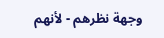وجهة نظرهم - لأنهم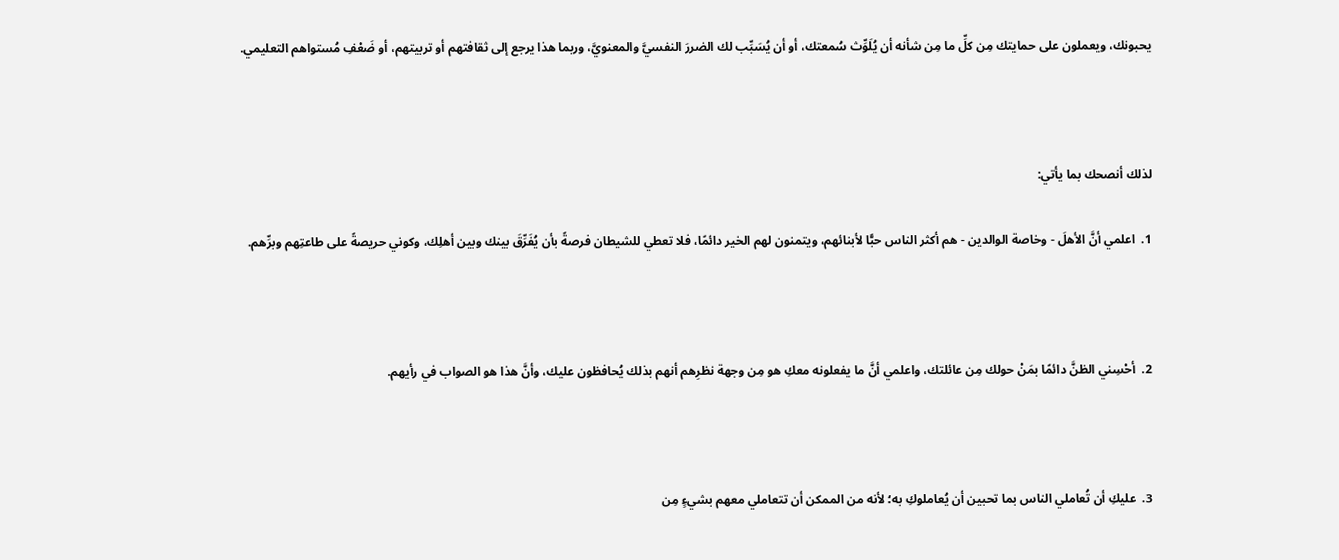يحبونك، ويعملون على حمايتك مِن كلِّ ما مِن شأنه أن يُلَوِّث سُمعتك، أو أن يُسَبِّب لك الضررَ النفسيَّ والمعنويَّ، وربما هذا يرجع إلى ثقافتهم أو تربيتهم، أو ضَعْفِ مُستواهم التعليمي.



لذلك أنصحك بما يأتي:

1.  اعلمي أنَّ الأهلَ - وخاصة الوالدين - هم أكثر الناس حبًّا لأبنائهم، ويتمنون لهم الخير دائمًا، فلا تعطي للشيطان فرصةً بأن يُفَرِّقَ بينك وبين أهلِك، وكوني حريصةً على طاعتِهم وبرِّهم.



2.  أحْسِني الظنَّ دائمًا بمَنْ حولك مِن عائلتك، واعلمي أنَّ ما يفعلونه معكِ هو مِن وجهة نظرِهم أنهم بذلك يُحافظون عليك، وأنَّ هذا هو الصواب في رأيهم.



3.  عليكِ أن تُعاملي الناس بما تحبين أن يُعاملوكِ به؛ لأنه من الممكن أن تتعاملي معهم بشيءٍ مِن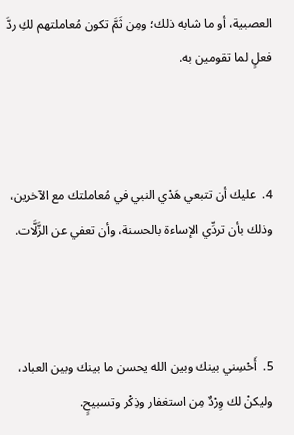العصبية، أو ما شابه ذلك؛ ومِن ثَمَّ تكون مُعاملتهم لكِ ردَّ فعلٍ لما تقومين به.



4.  عليك أن تتبعي هَدْي النبي في مُعاملتك مع الآخرين، وذلك بأن تردِّي الإساءة بالحسنة، وأن تعفي عن الزَّلَّات.



5.  أَحْسِني بينك وبين الله يحسن ما بينك وبين العباد، وليكنْ لك وِرْدٌ مِن استغفار وذِكْر وتسبيحٍ.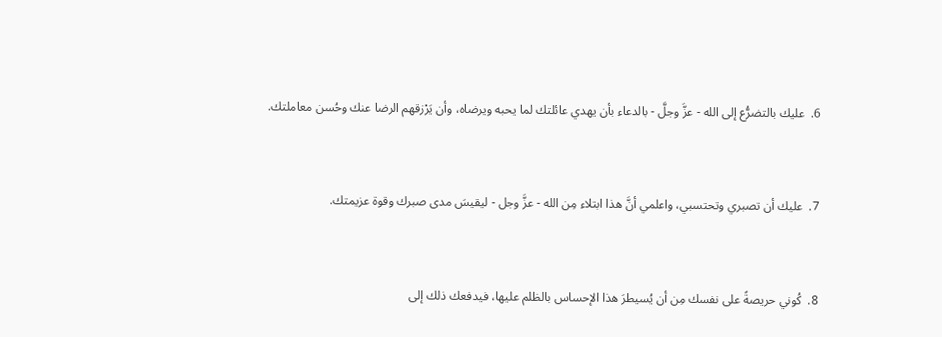6.  عليك بالتضرُّع إلى الله - عزَّ وجلَّ - بالدعاء بأن يهدي عائلتك لما يحبه ويرضاه، وأن يَرْزقهم الرضا عنك وحُسن معاملتك.



7.  عليك أن تصبري وتحتسبي، واعلمي أنَّ هذا ابتلاء مِن الله - عزَّ وجل - ليقيسَ مدى صبرك وقوة عزيمتك.



8.  كُوني حريصةً على نفسك مِن أن يُسيطرَ هذا الإحساس بالظلم عليها، فيدفعك ذلك إلى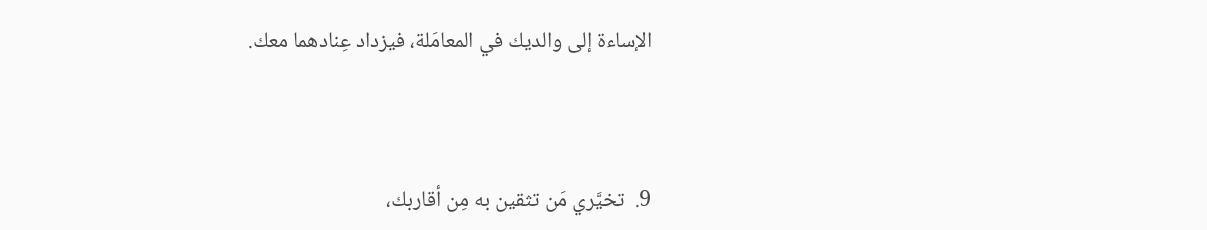الإساءة إلى والديك في المعامَلة، فيزداد عِنادهما معك.



9.  تخيَّري مَن تثقين به مِن أقاربك،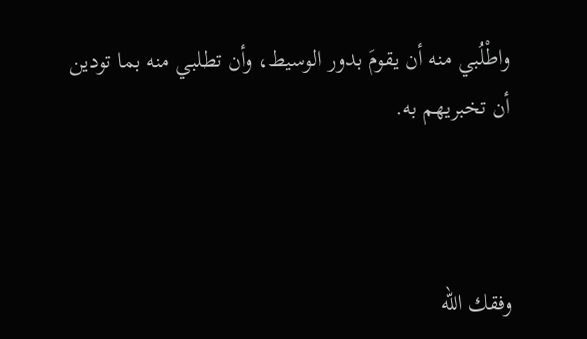واطْلُبي منه أن يقومَ بدور الوسيط، وأن تطلبي منه بما تودين أن تخبريهم به.



وفقك الله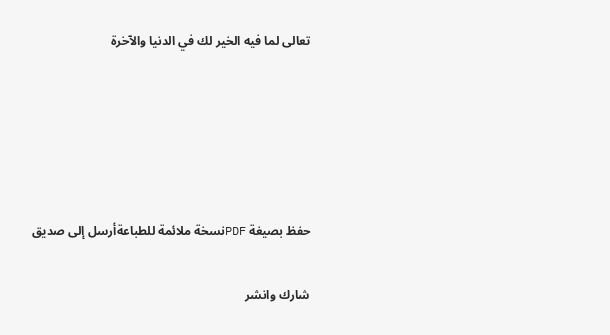تعالى لما فيه الخير لك في الدنيا والآخرة





حفظ بصيغة PDFنسخة ملائمة للطباعةأرسل إلى صديق

شارك وانشر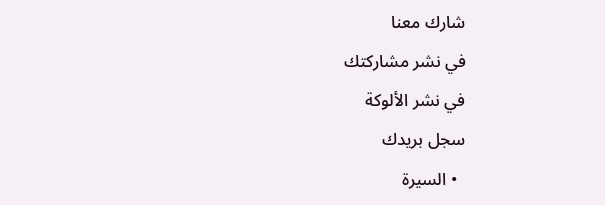شارك معنا
في نشر مشاركتك
في نشر الألوكة
سجل بريدك
  • السيرة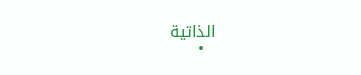الذاتية
  •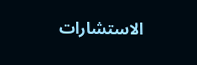الاستشارات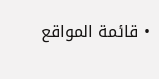• قائمة المواقع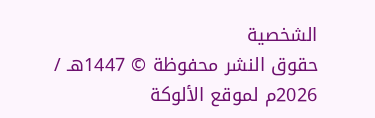الشخصية
حقوق النشر محفوظة © 1447هـ / 2026م لموقع الألوكة